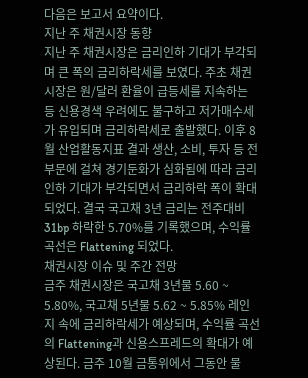다음은 보고서 요약이다.
지난 주 채권시장 동향
지난 주 채권시장은 금리인하 기대가 부각되며 큰 폭의 금리하락세를 보였다. 주초 채권시장은 원/달러 환율이 급등세를 지속하는 등 신용경색 우려에도 불구하고 저가매수세가 유입되며 금리하락세로 출발했다. 이후 8월 산업활동지표 결과 생산, 소비, 투자 등 전부문에 걸쳐 경기둔화가 심화됨에 따라 금리인하 기대가 부각되면서 금리하락 폭이 확대되었다. 결국 국고채 3년 금리는 전주대비 31bp 하락한 5.70%를 기록했으며, 수익률곡선은 Flattening 되었다.
채권시장 이슈 및 주간 전망
금주 채권시장은 국고채 3년물 5.60 ~ 5.80%, 국고채 5년물 5.62 ~ 5.85% 레인지 속에 금리하락세가 예상되며, 수익률 곡선의 Flattening과 신용스프레드의 확대가 예상된다. 금주 10월 금통위에서 그동안 물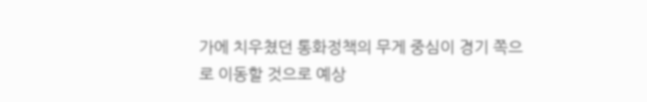가에 치우쳤던 통화정책의 무게 중심이 경기 쪽으로 이동할 것으로 예상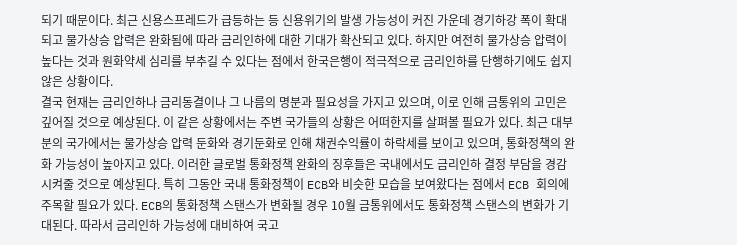되기 때문이다. 최근 신용스프레드가 급등하는 등 신용위기의 발생 가능성이 커진 가운데 경기하강 폭이 확대되고 물가상승 압력은 완화됨에 따라 금리인하에 대한 기대가 확산되고 있다. 하지만 여전히 물가상승 압력이 높다는 것과 원화약세 심리를 부추길 수 있다는 점에서 한국은행이 적극적으로 금리인하를 단행하기에도 쉽지 않은 상황이다.
결국 현재는 금리인하나 금리동결이나 그 나름의 명분과 필요성을 가지고 있으며, 이로 인해 금통위의 고민은 깊어질 것으로 예상된다. 이 같은 상황에서는 주변 국가들의 상황은 어떠한지를 살펴볼 필요가 있다. 최근 대부분의 국가에서는 물가상승 압력 둔화와 경기둔화로 인해 채권수익률이 하락세를 보이고 있으며, 통화정책의 완화 가능성이 높아지고 있다. 이러한 글로벌 통화정책 완화의 징후들은 국내에서도 금리인하 결정 부담을 경감시켜줄 것으로 예상된다. 특히 그동안 국내 통화정책이 ECB와 비슷한 모습을 보여왔다는 점에서 ECB 회의에 주목할 필요가 있다. ECB의 통화정책 스탠스가 변화될 경우 10월 금통위에서도 통화정책 스탠스의 변화가 기대된다. 따라서 금리인하 가능성에 대비하여 국고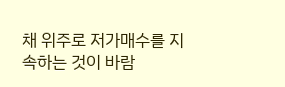채 위주로 저가매수를 지속하는 것이 바람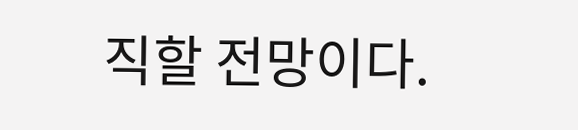직할 전망이다.